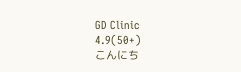GD Clinic
4.9(50+)
こんにち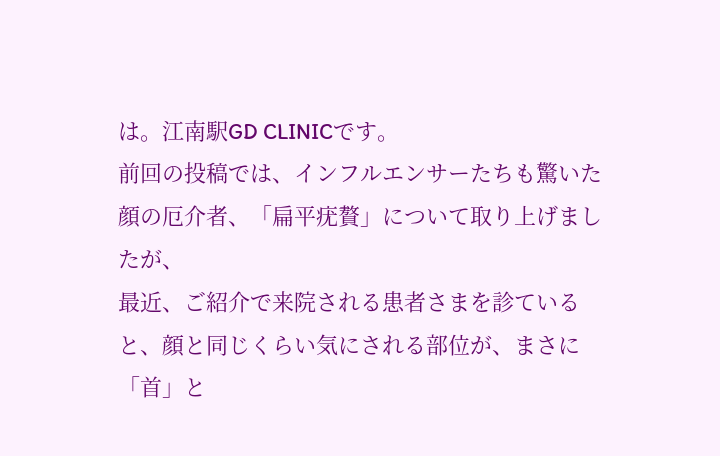は。江南駅GD CLINICです。
前回の投稿では、インフルエンサーたちも驚いた顔の厄介者、「扁平疣贅」について取り上げましたが、
最近、ご紹介で来院される患者さまを診ていると、顔と同じくらい気にされる部位が、まさに「首」と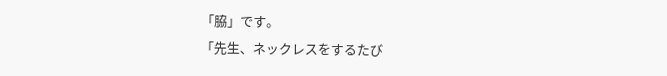「脇」です。
「先生、ネックレスをするたび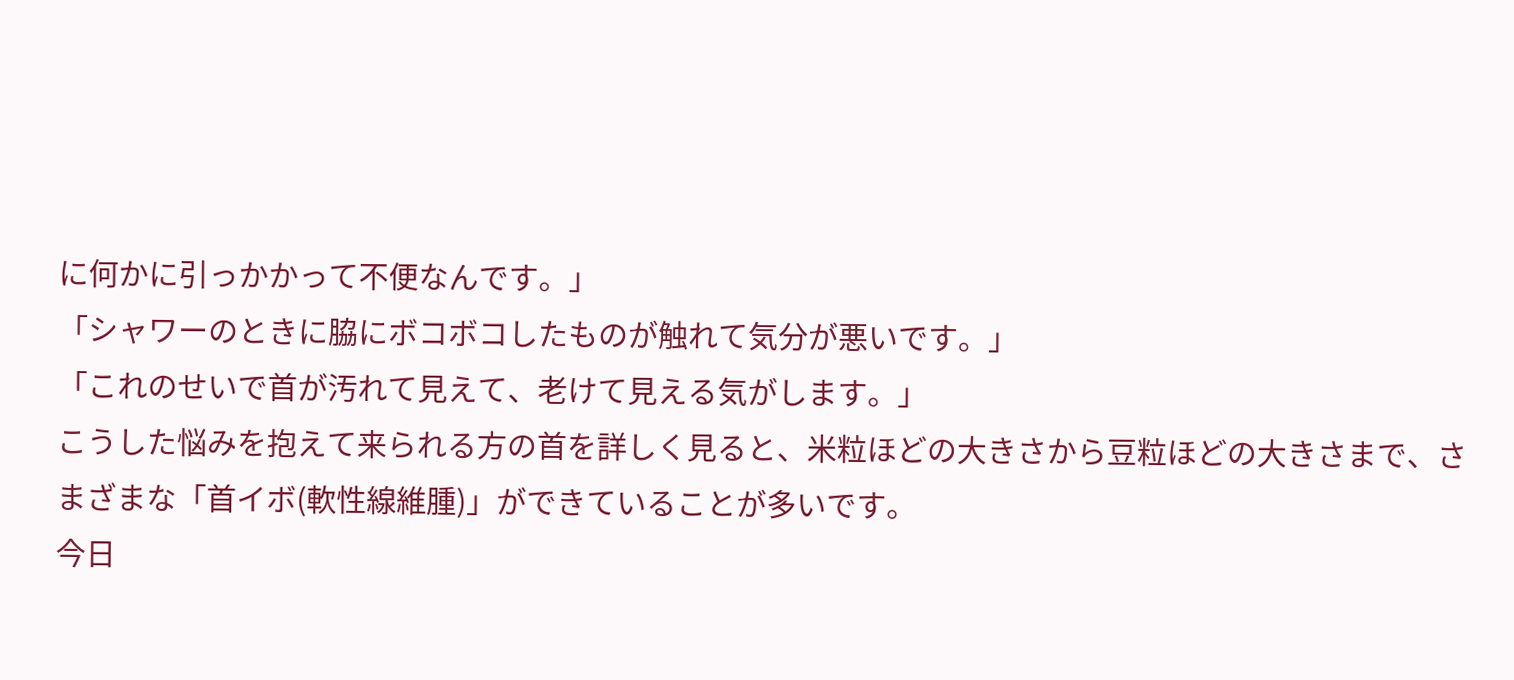に何かに引っかかって不便なんです。」
「シャワーのときに脇にボコボコしたものが触れて気分が悪いです。」
「これのせいで首が汚れて見えて、老けて見える気がします。」
こうした悩みを抱えて来られる方の首を詳しく見ると、米粒ほどの大きさから豆粒ほどの大きさまで、さまざまな「首イボ(軟性線維腫)」ができていることが多いです。
今日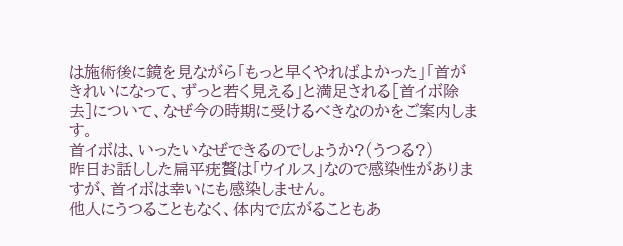は施術後に鏡を見ながら「もっと早くやればよかった」「首がきれいになって、ずっと若く見える」と満足される[首イボ除去]について、なぜ今の時期に受けるべきなのかをご案内します。
首イボは、いったいなぜできるのでしょうか?(うつる?)
昨日お話しした扁平疣贅は「ウイルス」なので感染性がありますが、首イボは幸いにも感染しません。
他人にうつることもなく、体内で広がることもあ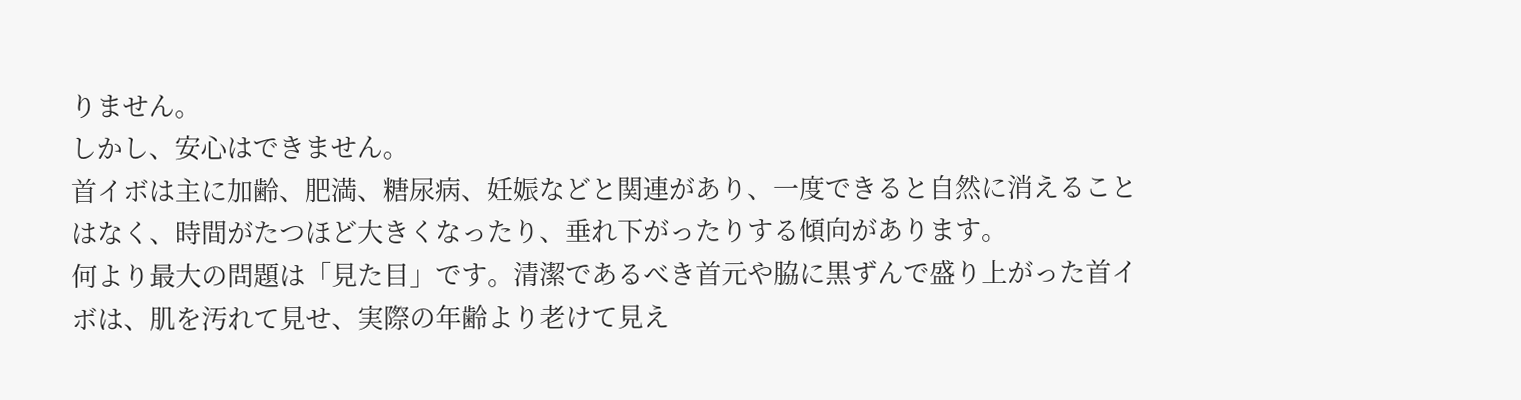りません。
しかし、安心はできません。
首イボは主に加齢、肥満、糖尿病、妊娠などと関連があり、一度できると自然に消えることはなく、時間がたつほど大きくなったり、垂れ下がったりする傾向があります。
何より最大の問題は「見た目」です。清潔であるべき首元や脇に黒ずんで盛り上がった首イボは、肌を汚れて見せ、実際の年齢より老けて見え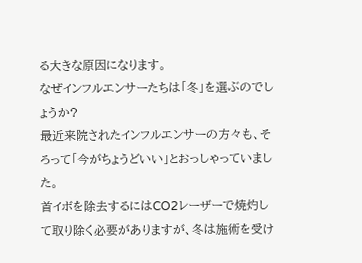る大きな原因になります。
なぜインフルエンサーたちは「冬」を選ぶのでしょうか?
最近来院されたインフルエンサーの方々も、そろって「今がちょうどいい」とおっしゃっていました。
首イボを除去するにはCO2レーザーで焼灼して取り除く必要がありますが、冬は施術を受け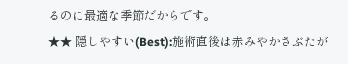るのに最適な季節だからです。
★★ 隠しやすい(Best):施術直後は赤みやかさぶたが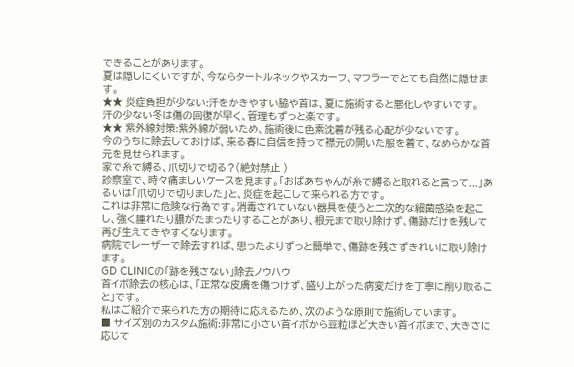できることがあります。
夏は隠しにくいですが、今ならタートルネックやスカーフ、マフラーでとても自然に隠せます。
★★ 炎症負担が少ない:汗をかきやすい脇や首は、夏に施術すると悪化しやすいです。
汗の少ない冬は傷の回復が早く、管理もずっと楽です。
★★ 紫外線対策:紫外線が弱いため、施術後に色素沈着が残る心配が少ないです。
今のうちに除去しておけば、来る春に自信を持って襟元の開いた服を着て、なめらかな首元を見せられます。
家で糸で縛る、爪切りで切る?(絶対禁止 )
診察室で、時々痛ましいケースを見ます。「おばあちゃんが糸で縛ると取れると言って...」あるいは「爪切りで切りました」と、炎症を起こして来られる方です。
これは非常に危険な行為です。消毒されていない器具を使うと二次的な細菌感染を起こし、強く腫れたり膿がたまったりすることがあり、根元まで取り除けず、傷跡だけを残して再び生えてきやすくなります。
病院でレーザーで除去すれば、思ったよりずっと簡単で、傷跡を残さずきれいに取り除けます。
GD CLINICの「跡を残さない」除去ノウハウ
首イボ除去の核心は、「正常な皮膚を傷つけず、盛り上がった病変だけを丁寧に削り取ること」です。
私はご紹介で来られた方の期待に応えるため、次のような原則で施術しています。
■ サイズ別のカスタム施術:非常に小さい首イボから豆粒ほど大きい首イボまで、大きさに応じて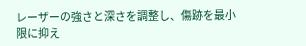レーザーの強さと深さを調整し、傷跡を最小限に抑え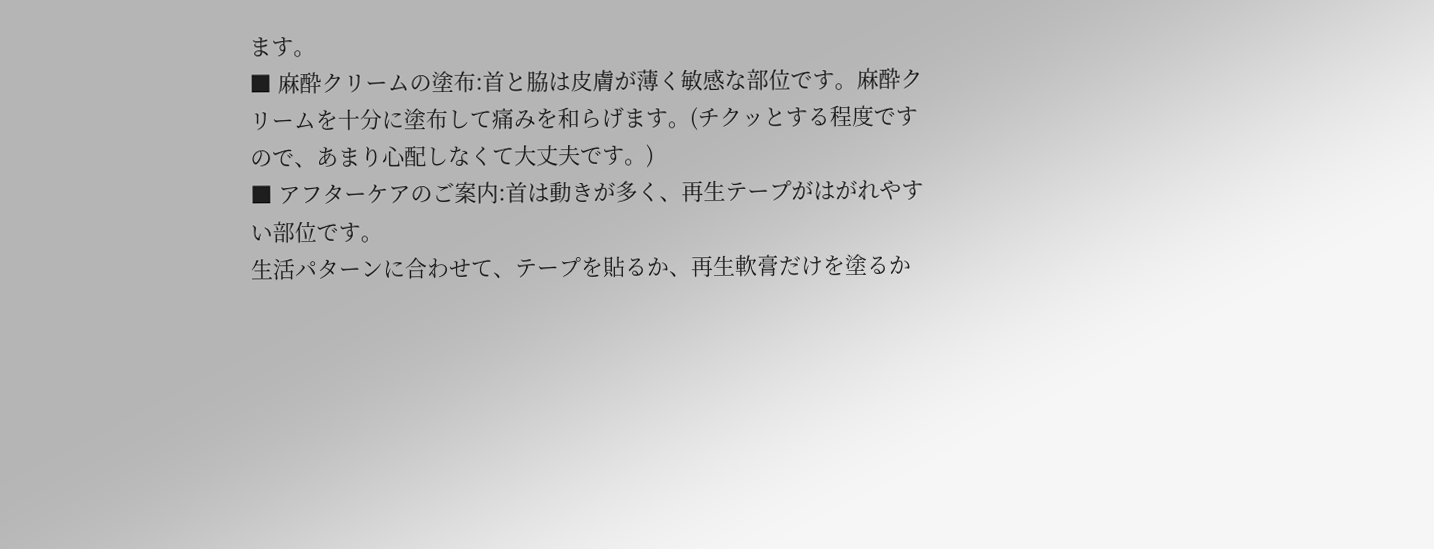ます。
■ 麻酔クリームの塗布:首と脇は皮膚が薄く敏感な部位です。麻酔クリームを十分に塗布して痛みを和らげます。(チクッとする程度ですので、あまり心配しなくて大丈夫です。)
■ アフターケアのご案内:首は動きが多く、再生テープがはがれやすい部位です。
生活パターンに合わせて、テープを貼るか、再生軟膏だけを塗るか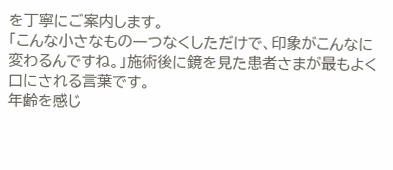を丁寧にご案内します。
「こんな小さなもの一つなくしただけで、印象がこんなに変わるんですね。」施術後に鏡を見た患者さまが最もよく口にされる言葉です。
年齢を感じ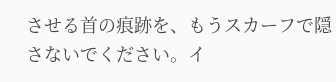させる首の痕跡を、もうスカーフで隠さないでください。イ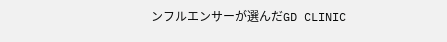ンフルエンサーが選んだGD CLINIC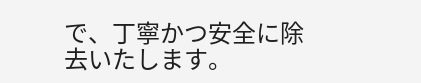で、丁寧かつ安全に除去いたします。